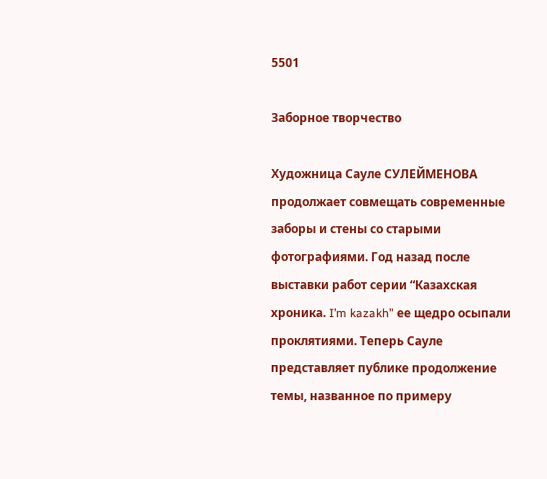5501

Заборное творчество

Художница Сауле СУЛЕЙМЕНОВА продолжает совмещать современные заборы и стены со старыми фотографиями. Год назад после выставки работ серии “Казахская хроника. I’m kazakh” ее щедро осыпали проклятиями. Теперь Сауле представляет публике продолжение темы, названное по примеру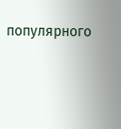популярного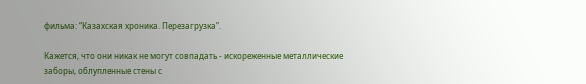фильма: “Казахская хроника. Перезагрузка”.

Кажется, что они никак не могут совпадать - искореженные металлические заборы, облупленные стены с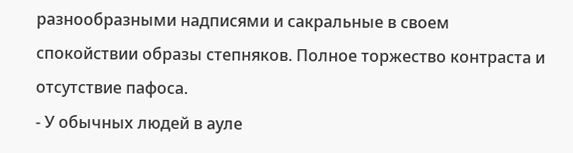разнообразными надписями и сакральные в своем спокойствии образы степняков. Полное торжество контраста и отсутствие пафоса.
- У обычных людей в ауле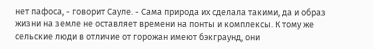нет пафоса, - говорит Сауле. - Сама природа их сделала такими, да и образ жизни на земле не оставляет времени на понты и комплексы. К тому же сельские люди в отличие от горожан имеют бэкграунд, они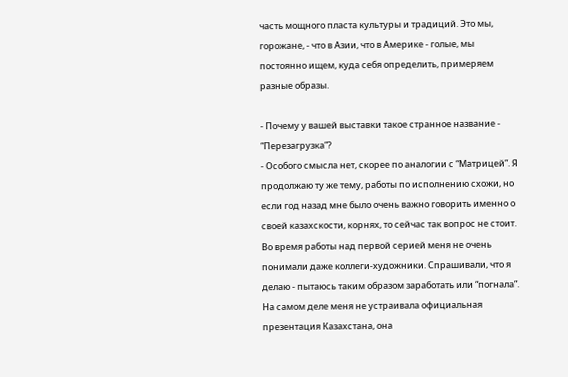часть мощного пласта культуры и традиций. Это мы, горожане, - что в Азии, что в Америке - голые, мы постоянно ищем, куда себя определить, примеряем разные образы.

- Почему у вашей выставки такое странное название - “Перезагрузка”?
- Особого смысла нет, скорее по аналогии с “Матрицей”. Я продолжаю ту же тему, работы по исполнению схожи, но если год назад мне было очень важно говорить именно о своей казахскости, корнях, то сейчас так вопрос не стоит. Во время работы над первой серией меня не очень понимали даже коллеги-художники. Спрашивали, что я делаю - пытаюсь таким образом заработать или “погнала”. На самом деле меня не устраивала официальная презентация Казахстана, она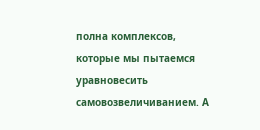полна комплексов, которые мы пытаемся уравновесить самовозвеличиванием. А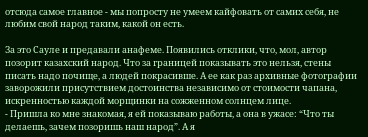отсюда самое главное - мы попросту не умеем кайфовать от самих себя, не любим свой народ таким, какой он есть.

За это Сауле и предавали анафеме. Появились отклики, что, мол, автор позорит казахский народ. Что за границей показывать это нельзя, стены писать надо почище, а людей покрасивше. А ее как раз архивные фотографии заворожили присутствием достоинства независимо от стоимости чапана, искренностью каждой морщинки на сожженном солнцем лице.
- Пришла ко мне знакомая, я ей показываю работы, а она в ужасе: “Что ты делаешь, зачем позоришь наш народ”. А я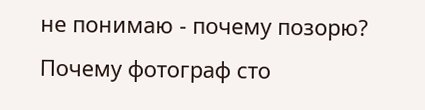не понимаю - почему позорю? Почему фотограф сто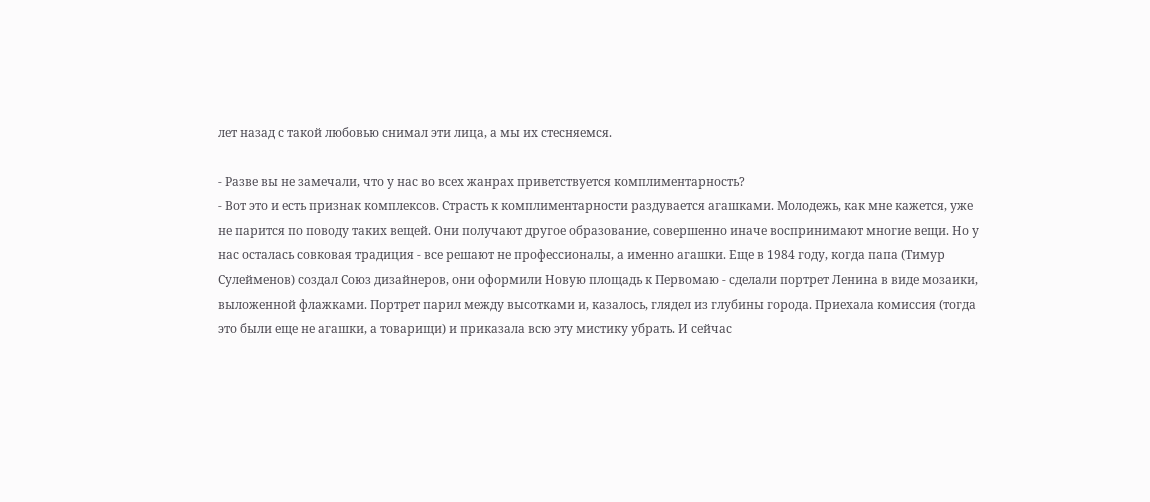лет назад с такой любовью снимал эти лица, а мы их стесняемся.

- Разве вы не замечали, что у нас во всех жанрах приветствуется комплиментарность?
- Вот это и есть признак комплексов. Страсть к комплиментарности раздувается агашками. Молодежь, как мне кажется, уже не парится по поводу таких вещей. Они получают другое образование, совершенно иначе воспринимают многие вещи. Но у нас осталась совковая традиция - все решают не профессионалы, а именно агашки. Еще в 1984 году, когда папа (Тимур Сулейменов) создал Союз дизайнеров, они оформили Новую площадь к Первомаю - сделали портрет Ленина в виде мозаики, выложенной флажками. Портрет парил между высотками и, казалось, глядел из глубины города. Приехала комиссия (тогда это были еще не агашки, а товарищи) и приказала всю эту мистику убрать. И сейчас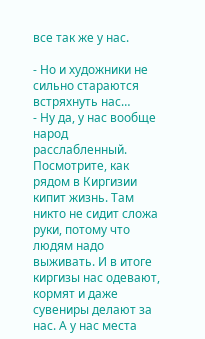все так же у нас.

- Но и художники не сильно стараются встряхнуть нас…
- Ну да, у нас вообще народ расслабленный. Посмотрите, как рядом в Киргизии кипит жизнь. Там никто не сидит сложа руки, потому что людям надо выживать. И в итоге киргизы нас одевают, кормят и даже сувениры делают за нас. А у нас места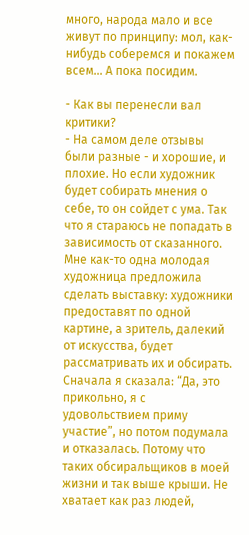много, народа мало и все живут по принципу: мол, как-нибудь соберемся и покажем всем… А пока посидим.

- Как вы перенесли вал критики?
- На самом деле отзывы были разные - и хорошие, и плохие. Но если художник будет собирать мнения о себе, то он сойдет с ума. Так что я стараюсь не попадать в зависимость от сказанного. Мне как-то одна молодая художница предложила сделать выставку: художники предоставят по одной картине, а зритель, далекий от искусства, будет рассматривать их и обсирать. Сначала я сказала: “Да, это прикольно, я с удовольствием приму участие”, но потом подумала и отказалась. Потому что таких обсиральщиков в моей жизни и так выше крыши. Не хватает как раз людей,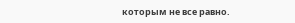которым не все равно.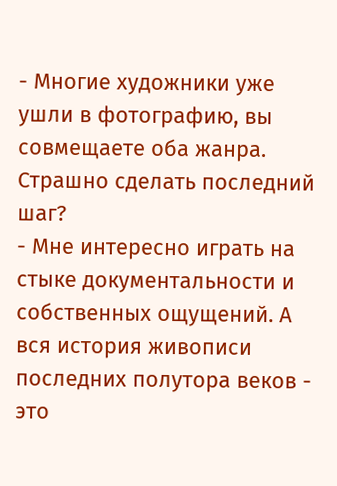- Многие художники уже ушли в фотографию, вы совмещаете оба жанра. Страшно сделать последний шаг?
- Мне интересно играть на стыке документальности и собственных ощущений. А вся история живописи последних полутора веков - это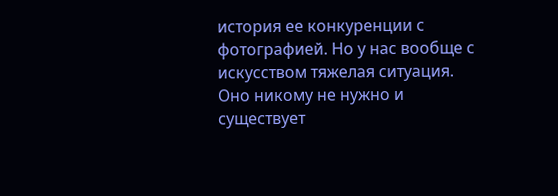история ее конкуренции с фотографией. Но у нас вообще с искусством тяжелая ситуация. Оно никому не нужно и существует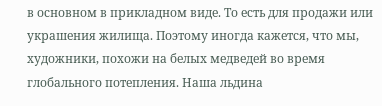в основном в прикладном виде. То есть для продажи или украшения жилища. Поэтому иногда кажется, что мы, художники, похожи на белых медведей во время глобального потепления. Наша льдина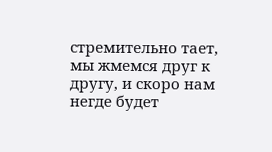стремительно тает, мы жмемся друг к другу, и скоро нам негде будет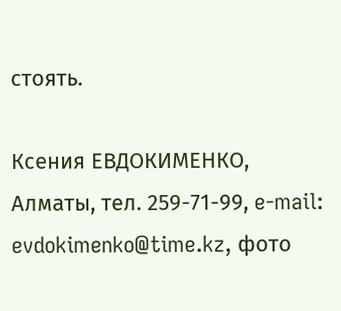стоять.

Ксения ЕВДОКИМЕНКО, Алматы, тел. 259-71-99, e-mail: evdokimenko@time.kz, фото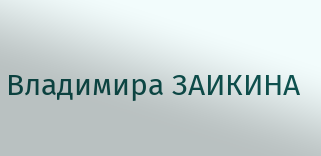Владимира ЗАИКИНА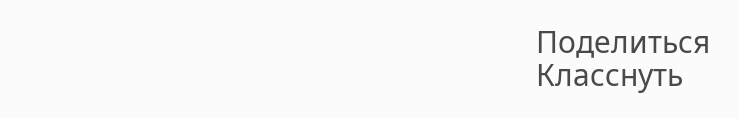Поделиться
Класснуть